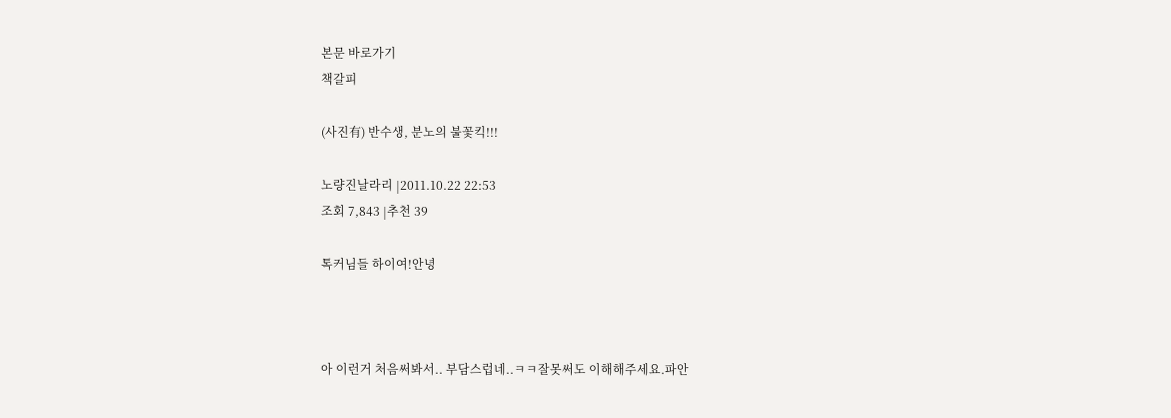본문 바로가기
책갈피

(사진有) 반수생, 분노의 불꽃킥!!!

노량진날라리 |2011.10.22 22:53
조회 7,843 |추천 39

톡커님들 하이여!안녕



아 이런거 처음써봐서.. 부담스럽네..ㅋㅋ잘못써도 이해해주세요.파안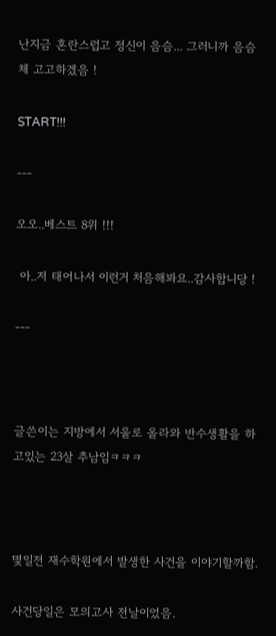난지금 혼란스럽고 정신이 음슴... 그러니까 음슴체 고고하겠음 !

START!!!

---

오오..베스트 8위 !!!

 아..저 태어나서 이런거 처음해봐요..감사합니당 !

---



글쓴이는 지방에서 서울로 올라와 반수생활을 하고있는 23살 추남임ㅋㅋㅋ



몇일전 재수학원에서 발생한 사건을 이야기할까함.

사건당일은 모의고사 전날이었음.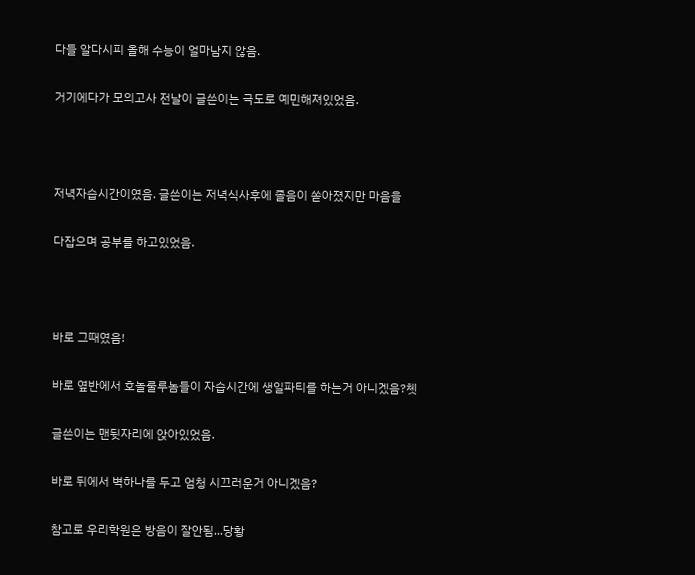다들 알다시피 올해 수능이 얼마남지 않음.

거기에다가 모의고사 전날이 글쓴이는 극도로 예민해져있었음.



저녁자습시간이였음. 글쓴이는 저녁식사후에 졸음이 쏟아졌지만 마음을

다잡으며 공부를 하고있었음.



바로 그때였음!

바로 옆반에서 호놀룰루놈들이 자습시간에 생일파티를 하는거 아니겠음?쳇

글쓴이는 맨뒷자리에 앉아있었음.

바로 뒤에서 벽하나를 두고 엄청 시끄러운거 아니겠음?

참고로 우리학원은 방음이 잘안됨...당황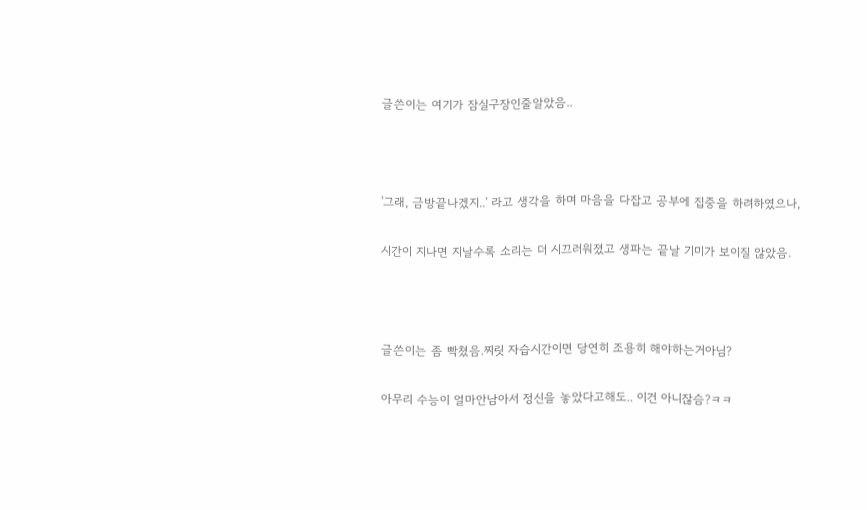글쓴이는 여기가 잠실구장인줄알았음..



'그래, 금방끝나겠지..' 라고 생각을 하며 마음을 다잡고 공부에 집중을 하려하였으나,

시간이 지나면 지날수록 소리는 더 시끄러워졌고 생파는 끝날 기미가 보이질 않았음.



글쓴이는 좀 빡쳤음.찌릿 자습시간이면 당연히 조용히 해야하는거아님?

아무리 수능이 얼마안남아서 정신을 놓았다고해도.. 이건 아니잖슴?ㅋㅋ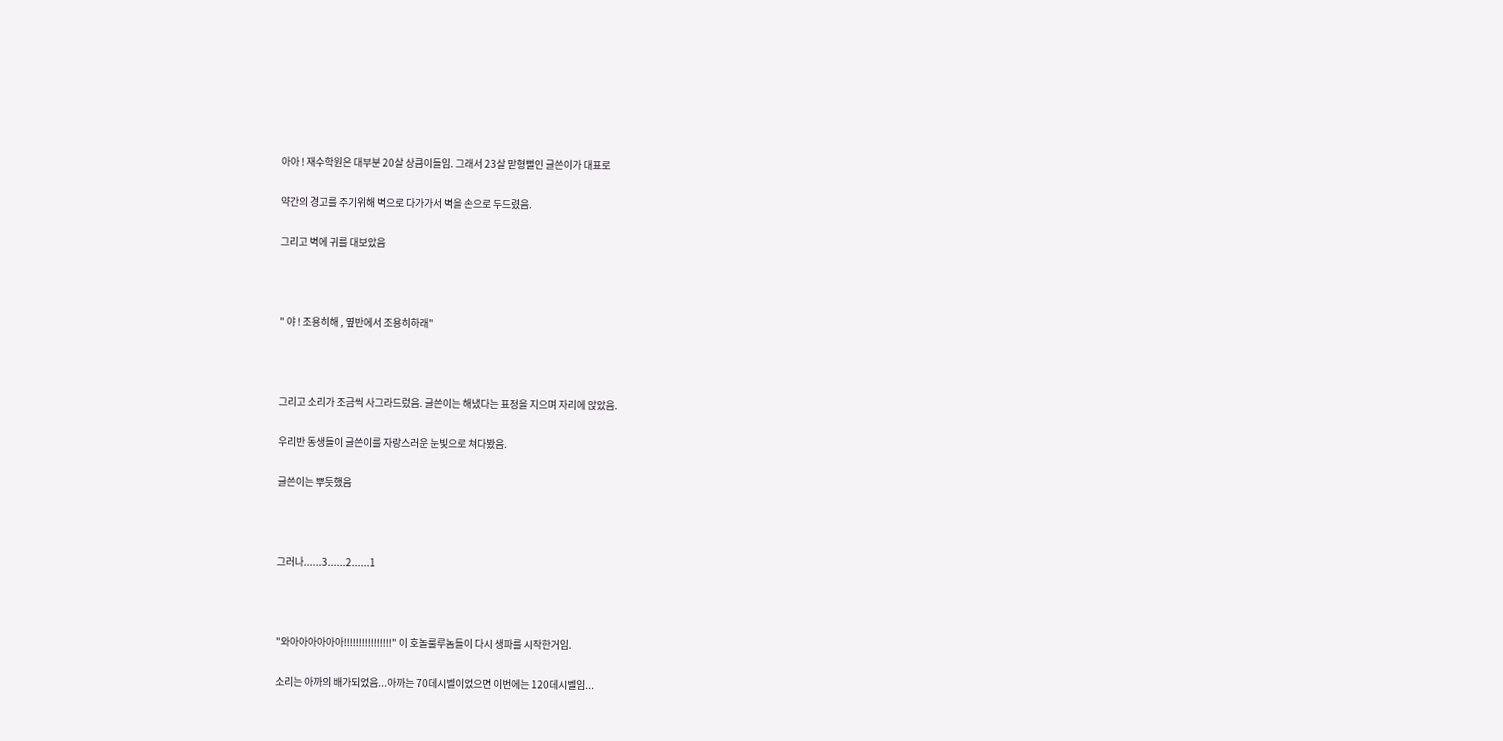아아 ! 재수학원은 대부분 20살 상큼이들임. 그래서 23살 맏형뻘인 글쓴이가 대표로

약간의 경고를 주기위해 벽으로 다가가서 벽을 손으로 두드렸음.

그리고 벽에 귀를 대보았음



" 야 ! 조용히해 , 옆반에서 조용히하래"



그리고 소리가 조금씩 사그라드렀음. 글쓴이는 해냈다는 표정을 지으며 자리에 앉았음.

우리반 동생들이 글쓴이를 자랑스러운 눈빛으로 쳐다봤음.

글쓴이는 뿌듯했음



그러나......3......2......1



"와아아아아아아!!!!!!!!!!!!!!!!" 이 호놀룰루놈들이 다시 생파를 시작한거임.

소리는 아까의 배가되었음...아까는 70데시벨이었으면 이번에는 120데시벨임...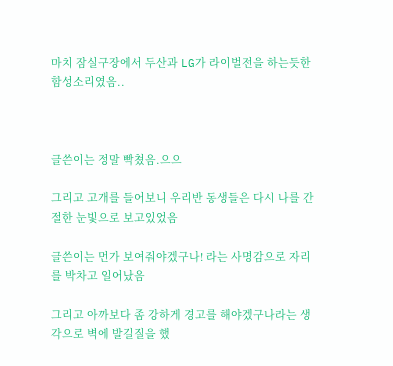마치 잠실구장에서 두산과 LG가 라이벌전을 하는듯한 함성소리였음..



글쓴이는 정말 빡쳤음.으으

그리고 고개를 들어보니 우리반 동생들은 다시 나를 간절한 눈빛으로 보고있었음

글쓴이는 먼가 보여줘야겠구나! 라는 사명감으로 자리를 박차고 일어났음

그리고 아까보다 좀 강하게 경고를 해야겠구나라는 생각으로 벽에 발길질을 했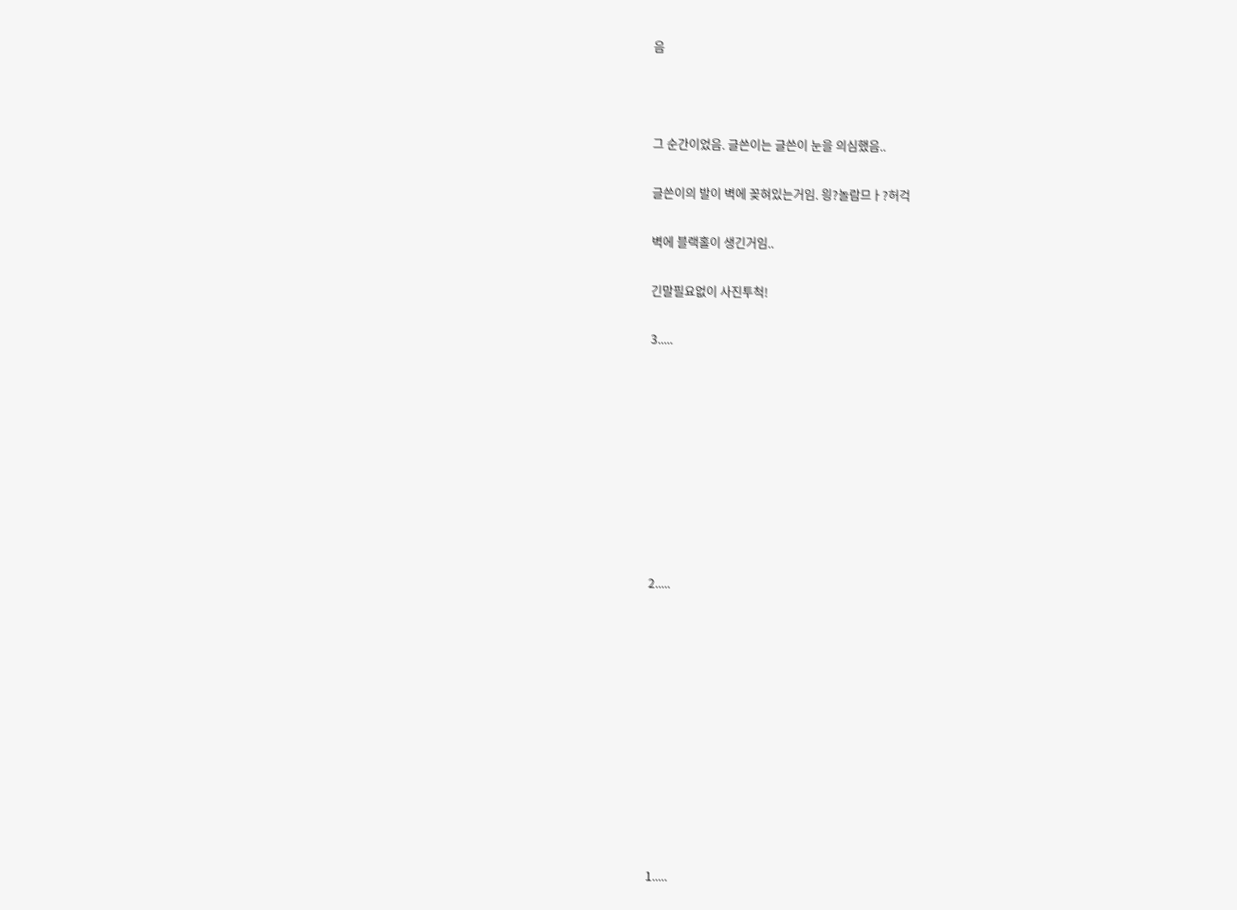음



그 순간이었음. 글쓴이는 글쓴이 눈을 의심했음..

글쓴이의 발이 벽에 꽂혀있는거임. 읭?놀람므ㅏ?허걱

벽에 블랙홀이 생긴거임..

긴말필요없이 사진투척!

3.....









2.....











1.....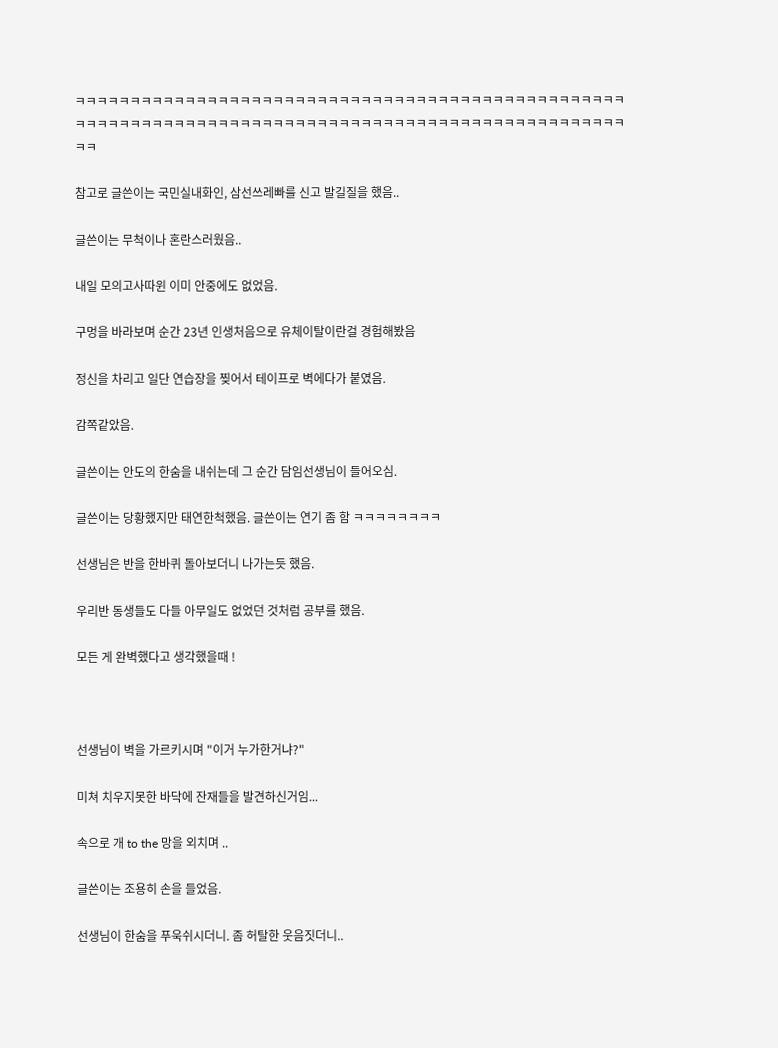ㅋㅋㅋㅋㅋㅋㅋㅋㅋㅋㅋㅋㅋㅋㅋㅋㅋㅋㅋㅋㅋㅋㅋㅋㅋㅋㅋㅋㅋㅋㅋㅋㅋㅋㅋㅋㅋㅋㅋㅋㅋㅋㅋㅋㅋㅋㅋㅋㅋㅋㅋㅋㅋㅋㅋㅋㅋㅋㅋㅋㅋㅋㅋㅋㅋㅋㅋㅋㅋㅋㅋㅋㅋㅋㅋㅋㅋㅋㅋㅋㅋㅋㅋㅋㅋㅋㅋㅋㅋㅋㅋㅋㅋㅋㅋㅋㅋㅋㅋㅋㅋㅋ

참고로 글쓴이는 국민실내화인, 삼선쓰레빠를 신고 발길질을 했음..

글쓴이는 무척이나 혼란스러웠음..

내일 모의고사따윈 이미 안중에도 없었음.

구멍을 바라보며 순간 23년 인생처음으로 유체이탈이란걸 경험해봤음

정신을 차리고 일단 연습장을 찢어서 테이프로 벽에다가 붙였음.

감쪽같았음.

글쓴이는 안도의 한숨을 내쉬는데 그 순간 담임선생님이 들어오심.

글쓴이는 당황했지만 태연한척했음. 글쓴이는 연기 좀 함 ㅋㅋㅋㅋㅋㅋㅋㅋ

선생님은 반을 한바퀴 돌아보더니 나가는듯 했음.

우리반 동생들도 다들 아무일도 없었던 것처럼 공부를 했음.

모든 게 완벽했다고 생각했을때 !



선생님이 벽을 가르키시며 "이거 누가한거냐?"

미쳐 치우지못한 바닥에 잔재들을 발견하신거임...

속으로 개 to the 망을 외치며 ..

글쓴이는 조용히 손을 들었음.

선생님이 한숨을 푸욱쉬시더니. 좀 허탈한 웃음짓더니..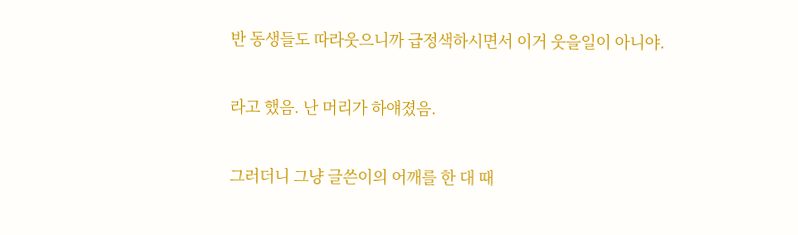반 동생들도 따라웃으니까 급정색하시면서 이거 웃을일이 아니야.

라고 했음. 난 머리가 하얘졌음.

그러더니 그냥 글쓴이의 어깨를 한 대 때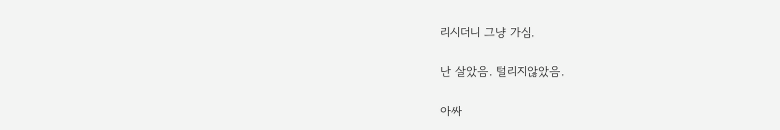리시더니 그냥 가심.

난 살았음. 털리지않았음.

아싸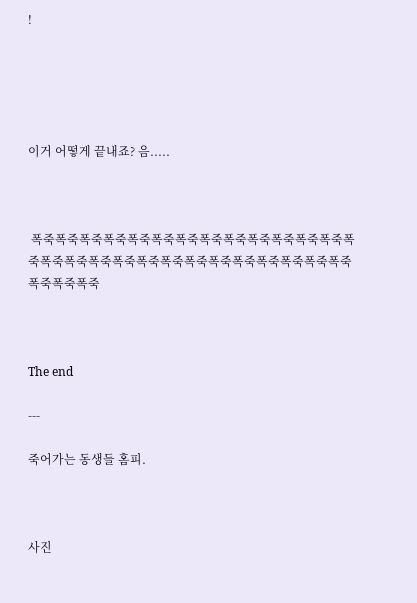!





이거 어떻게 끝내죠? 음.....



 폭죽폭죽폭죽폭죽폭죽폭죽폭죽폭죽폭죽폭죽폭죽폭죽폭죽폭죽폭죽폭죽폭죽폭죽폭죽폭죽폭죽폭죽폭죽폭죽폭죽폭죽폭죽폭죽폭죽폭죽



The end

---

죽어가는 동생들 홈피.



사진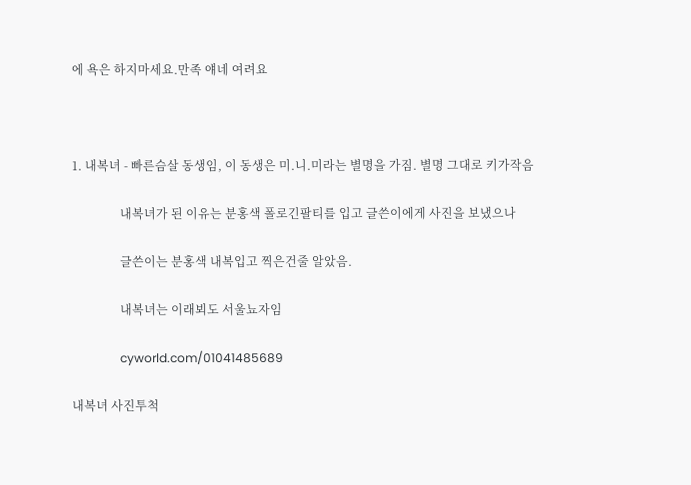에 욕은 하지마세요.만족 얘네 여려요



1. 내복녀 - 빠른슴살 동생임, 이 동생은 미.니.미라는 별명을 가짐. 별명 그대로 키가작음

                내복녀가 된 이유는 분홍색 폴로긴팔티를 입고 글쓴이에게 사진을 보냈으나

                글쓴이는 분홍색 내복입고 찍은건줄 알았음.

                내복녀는 이래뵈도 서울뇨자임

                cyworld.com/01041485689

내복녀 사진투척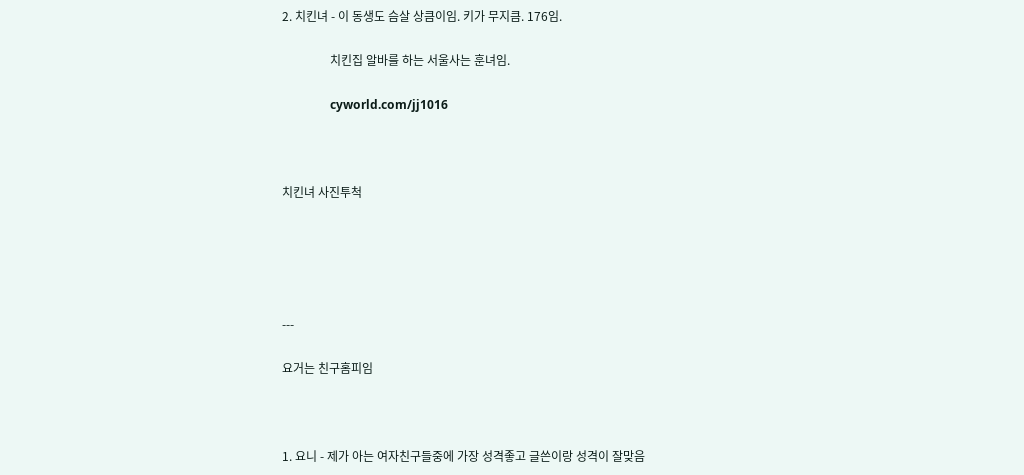2. 치킨녀 - 이 동생도 슴살 상큼이임. 키가 무지큼. 176임.

                치킨집 알바를 하는 서울사는 훈녀임.

                cyworld.com/jj1016



치킨녀 사진투척





---

요거는 친구홈피임



1. 요니 - 제가 아는 여자친구들중에 가장 성격좋고 글쓴이랑 성격이 잘맞음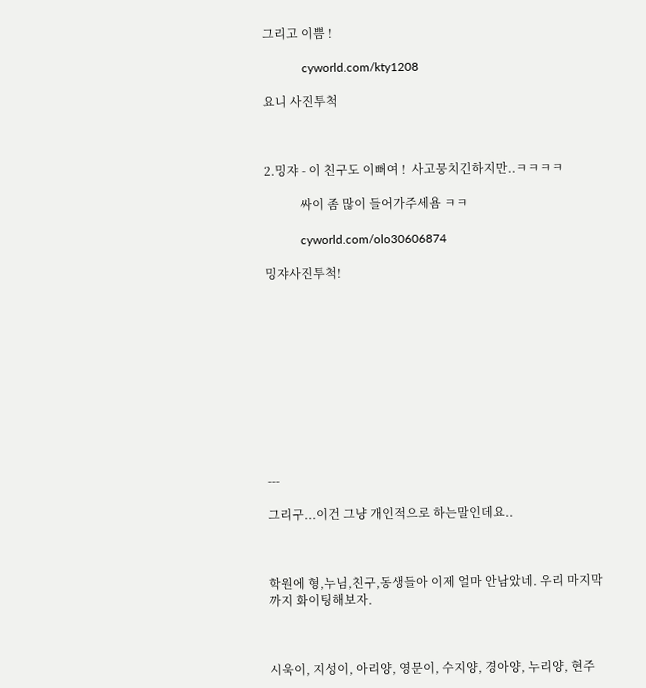그리고 이쁨 !

             cyworld.com/kty1208

요니 사진투척



2.밍쟈 - 이 친구도 이뻐여 !  사고뭉치긴하지만..ㅋㅋㅋㅋ

            싸이 좀 많이 들어가주세욤 ㅋㅋ

            cyworld.com/olo30606874

밍쟈사진투척!











---

그리구...이건 그냥 개인적으로 하는말인데요..



학원에 형,누님,친구,동생들아 이제 얼마 안남았네. 우리 마지막까지 화이팅해보자.



시욱이, 지성이, 아리양, 영문이, 수지양, 경아양, 누리양, 현주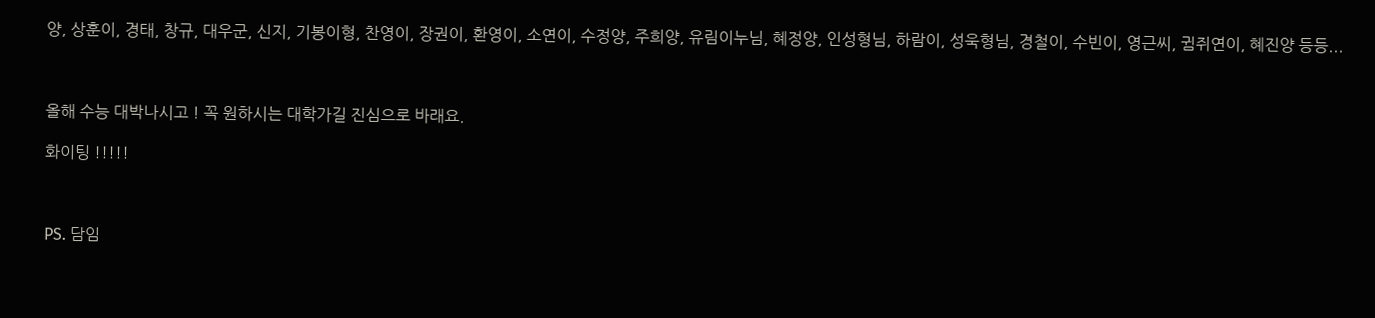양, 상훈이, 경태, 창규, 대우군, 신지, 기봉이형, 찬영이, 장권이, 환영이, 소연이, 수정양, 주희양, 유림이누님, 혜정양, 인성형님, 하람이, 성욱형님, 경철이, 수빈이, 영근씨, 귐쥐연이, 혜진양 등등...



올해 수능 대박나시고 ! 꼭 원하시는 대학가길 진심으로 바래요.

화이팅 !!!!!



PS. 담임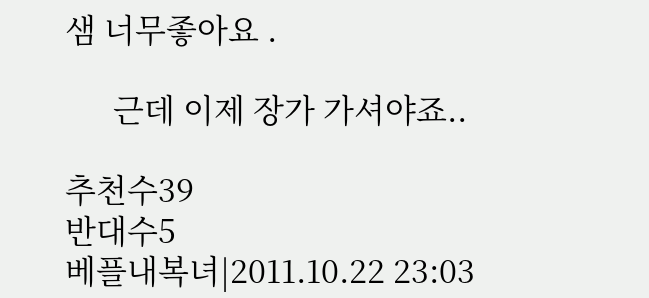샘 너무좋아요 .

      근데 이제 장가 가셔야죠..

추천수39
반대수5
베플내복녀|2011.10.22 23:03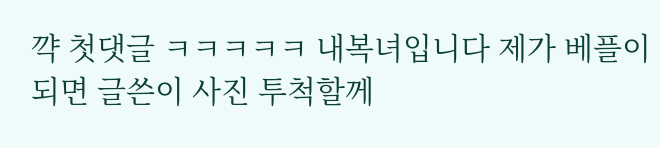꺅 첫댓글 ㅋㅋㅋㅋㅋ 내복녀입니다 제가 베플이되면 글쓴이 사진 투척할께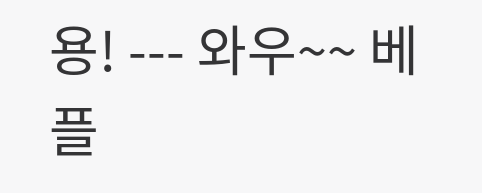용! --- 와우~~ 베플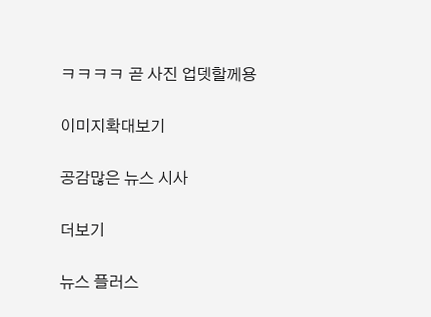ㅋㅋㅋㅋ 곧 사진 업뎃할께용

이미지확대보기

공감많은 뉴스 시사

더보기

뉴스 플러스